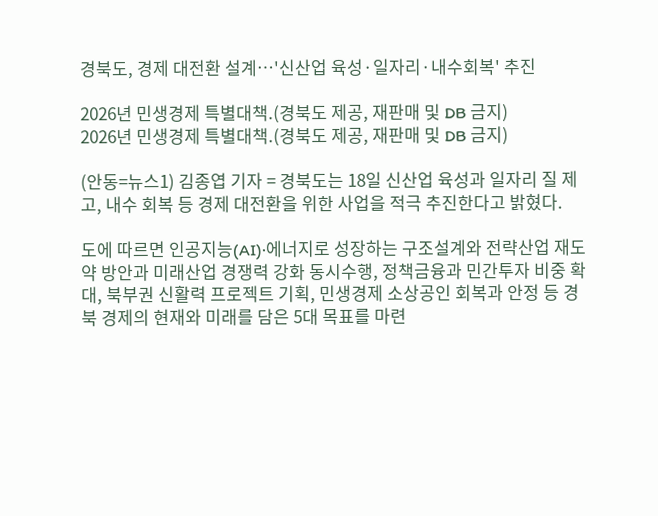경북도, 경제 대전환 설계…'신산업 육성·일자리·내수회복' 추진

2026년 민생경제 특별대책.(경북도 제공, 재판매 및 DB 금지)
2026년 민생경제 특별대책.(경북도 제공, 재판매 및 DB 금지)

(안동=뉴스1) 김종엽 기자 = 경북도는 18일 신산업 육성과 일자리 질 제고, 내수 회복 등 경제 대전환을 위한 사업을 적극 추진한다고 밝혔다.

도에 따르면 인공지능(AI)·에너지로 성장하는 구조설계와 전략산업 재도약 방안과 미래산업 경쟁력 강화 동시수행, 정책금융과 민간투자 비중 확대, 북부권 신활력 프로젝트 기획, 민생경제 소상공인 회복과 안정 등 경북 경제의 현재와 미래를 담은 5대 목표를 마련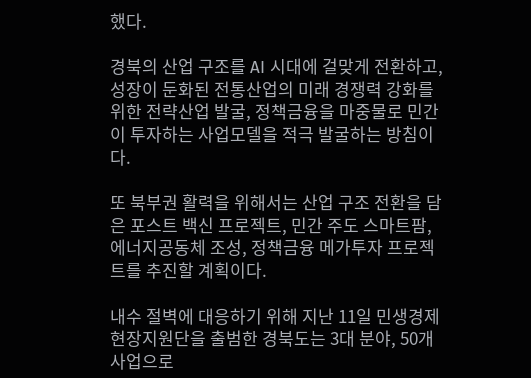했다.

경북의 산업 구조를 AI 시대에 걸맞게 전환하고, 성장이 둔화된 전통산업의 미래 경쟁력 강화를 위한 전략산업 발굴, 정책금융을 마중물로 민간이 투자하는 사업모델을 적극 발굴하는 방침이다.

또 북부권 활력을 위해서는 산업 구조 전환을 담은 포스트 백신 프로젝트, 민간 주도 스마트팜, 에너지공동체 조성, 정책금융 메가투자 프로젝트를 추진할 계획이다.

내수 절벽에 대응하기 위해 지난 11일 민생경제 현장지원단을 출범한 경북도는 3대 분야, 50개 사업으로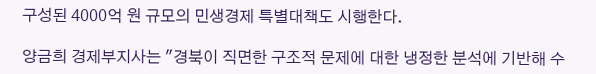구성된 4000억 원 규모의 민생경제 특별대책도 시행한다.

양금희 경제부지사는 "경북이 직면한 구조적 문제에 대한 냉정한 분석에 기반해 수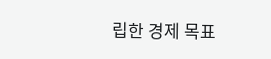립한 경제 목표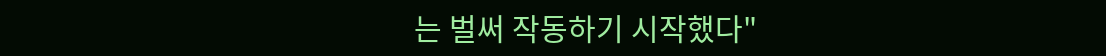는 벌써 작동하기 시작했다"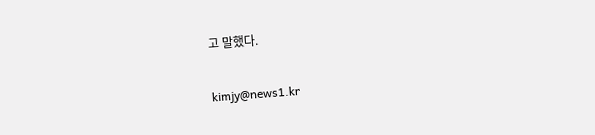고 말했다.

kimjy@news1.kr